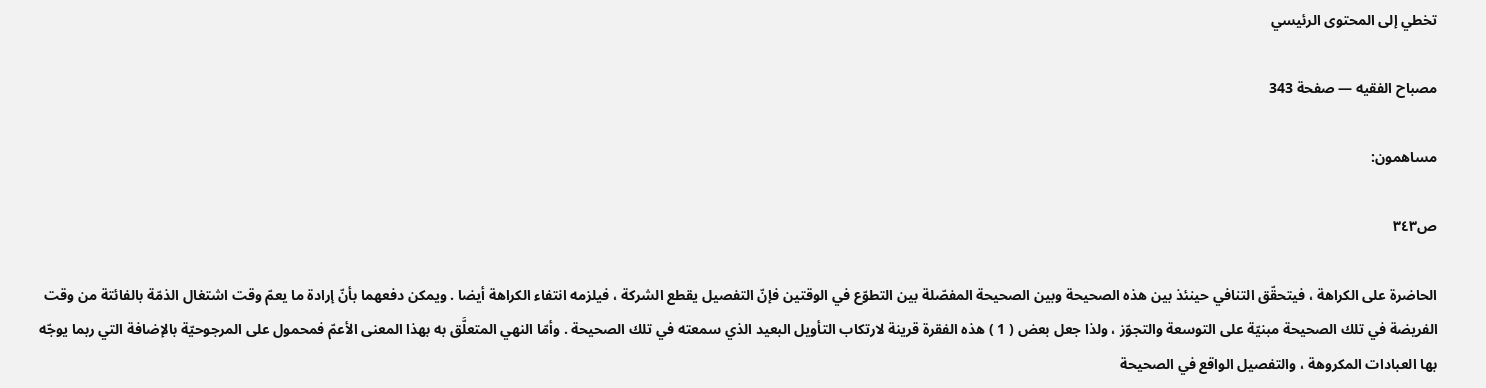تخطي إلى المحتوى الرئيسي

مصباح الفقيه — صفحة 343

مساهمون:

ص٣٤٣

الحاضرة على الكراهة ، فيتحقّق التنافي حينئذ بين هذه الصحيحة وبين الصحيحة المفصّلة بين التطوّع في الوقتين فإنّ التفصيل يقطع الشركة ، فيلزمه انتفاء الكراهة أيضا . ويمكن دفعهما بأنّ إرادة ما يعمّ وقت اشتغال الذمّة بالفائتة من وقت الفريضة في تلك الصحيحة مبنيّة على التوسعة والتجوّز ، ولذا جعل بعض ( 1 ) هذه الفقرة قرينة لارتكاب التأويل البعيد الذي سمعته في تلك الصحيحة . وأمّا النهي المتعلَّق به بهذا المعنى الأعمّ فمحمول على المرجوحيّة بالإضافة التي ربما يوجّه بها العبادات المكروهة ، والتفصيل الواقع في الصحيحة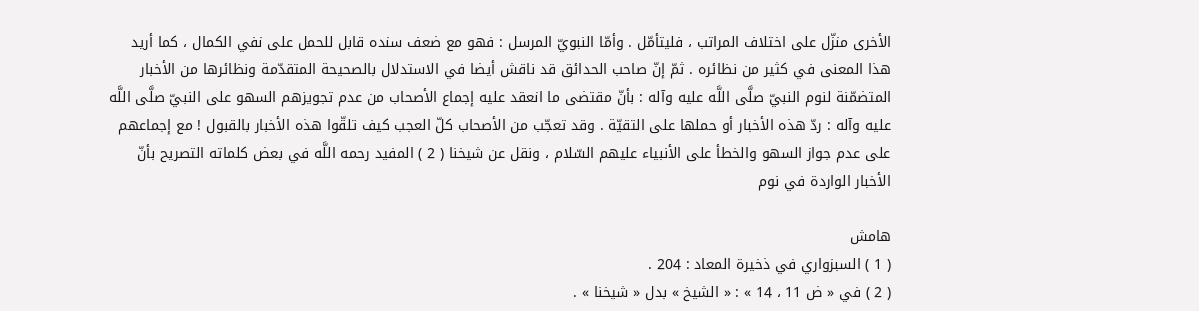الأخرى منزّل على اختلاف المراتب ، فليتأمّل . وأمّا النبويّ المرسل : فهو مع ضعف سنده قابل للحمل على نفي الكمال ، كما أريد هذا المعنى في كثير من نظائره . ثمّ إنّ صاحب الحدائق قد ناقش أيضا في الاستدلال بالصحيحة المتقدّمة ونظائرها من الأخبار المتضمّنة لنوم النبيّ صلَّى اللَّه عليه وآله : بأنّ مقتضى ما انعقد عليه إجماع الأصحاب من عدم تجويزهم السهو على النبيّ صلَّى اللَّه عليه وآله : ردّ هذه الأخبار أو حملها على التقيّة . وقد تعجّب من الأصحاب كلّ العجب كيف تلقّوا هذه الأخبار بالقبول ! مع إجماعهم على عدم جواز السهو والخطأ على الأنبياء عليهم السّلام ، ونقل عن شيخنا ( 2 ) المفيد رحمه اللَّه في بعض كلماته التصريح بأنّ الأخبار الواردة في نوم

هامش
( 1 ) السبزواري في ذخيرة المعاد : 204 .
( 2 ) في « ض 11 ، 14 » : « الشيخ » بدل « شيخنا » .